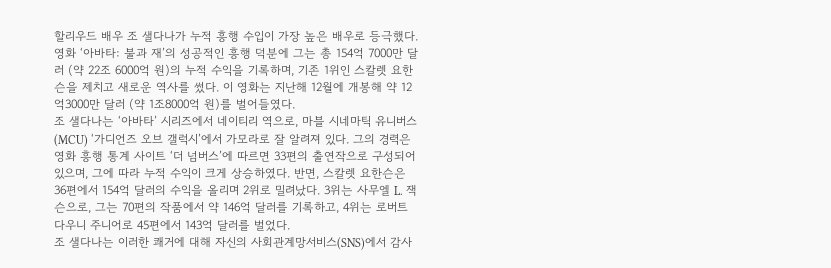할리우드 배우 조 샐다나가 누적 흥행 수입이 가장 높은 배우로 등극했다. 영화 ‘아바타: 불과 재’의 성공적인 흥행 덕분에 그는 총 154억 7000만 달러 (약 22조 6000억 원)의 누적 수익을 기록하며, 기존 1위인 스칼렛 요한슨을 제치고 새로운 역사를 썼다. 이 영화는 지난해 12월에 개봉해 약 12억3000만 달러 (약 1조8000억 원)를 벌어들였다.
조 샐다나는 ‘아바타’ 시리즈에서 네이티리 역으로, 마블 시네마틱 유니버스(MCU) ‘가디언즈 오브 갤럭시’에서 가모라로 잘 알려져 있다. 그의 경력은 영화 흥행 통계 사이트 ‘더 넘버스’에 따르면 33편의 출연작으로 구성되어 있으며, 그에 따라 누적 수익이 크게 상승하였다. 반면, 스칼렛 요한슨은 36편에서 154억 달러의 수익을 올리며 2위로 밀려났다. 3위는 사무엘 L. 잭슨으로, 그는 70편의 작품에서 약 146억 달러를 기록하고, 4위는 로버트 다우니 주니어로 45편에서 143억 달러를 벌었다.
조 샐다나는 이러한 쾌거에 대해 자신의 사회관계망서비스(SNS)에서 감사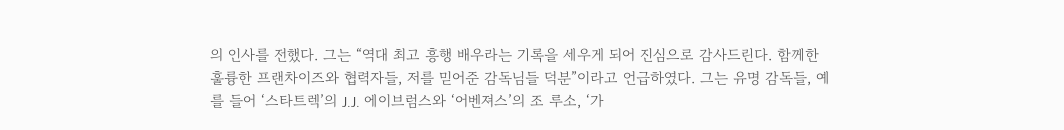의 인사를 전했다. 그는 “역대 최고 흥행 배우라는 기록을 세우게 되어 진심으로 감사드린다. 함께한 훌륭한 프랜차이즈와 협력자들, 저를 믿어준 감독님들 덕분”이라고 언급하였다. 그는 유명 감독들, 예를 들어 ‘스타트렉’의 J.J. 에이브럼스와 ‘어벤져스’의 조 루소, ‘가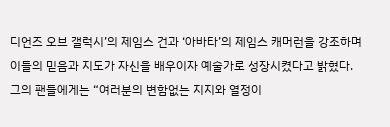디언즈 오브 갤럭시’의 제임스 건과 ‘아바타’의 제임스 캐머런을 강조하며 이들의 믿음과 지도가 자신을 배우이자 예술가로 성장시켰다고 밝혔다.
그의 팬들에게는 “여러분의 변함없는 지지와 열정이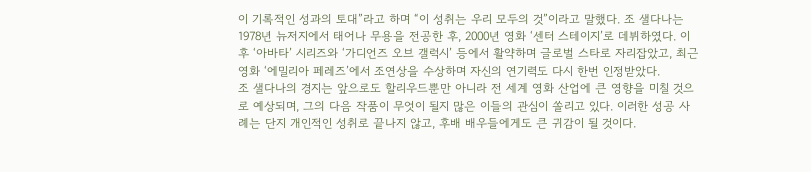이 기록적인 성과의 토대”라고 하며 “이 성취는 우리 모두의 것”이라고 말했다. 조 샐다나는 1978년 뉴저지에서 태어나 무용을 전공한 후, 2000년 영화 ‘센터 스테이지’로 데뷔하였다. 이후 ‘아바타’ 시리즈와 ‘가디언즈 오브 갤럭시’ 등에서 활약하며 글로벌 스타로 자리잡았고, 최근 영화 ‘에밀리아 페레즈’에서 조연상을 수상하며 자신의 연기력도 다시 한번 인정받았다.
조 샐다나의 경지는 앞으로도 할리우드뿐만 아니라 전 세계 영화 산업에 큰 영향을 미칠 것으로 예상되며, 그의 다음 작품이 무엇이 될지 많은 이들의 관심이 쏠리고 있다. 이러한 성공 사례는 단지 개인적인 성취로 끝나지 않고, 후배 배우들에게도 큰 귀감이 될 것이다.